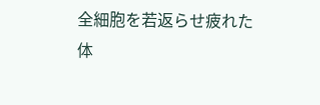全細胞を若返らせ疲れた
体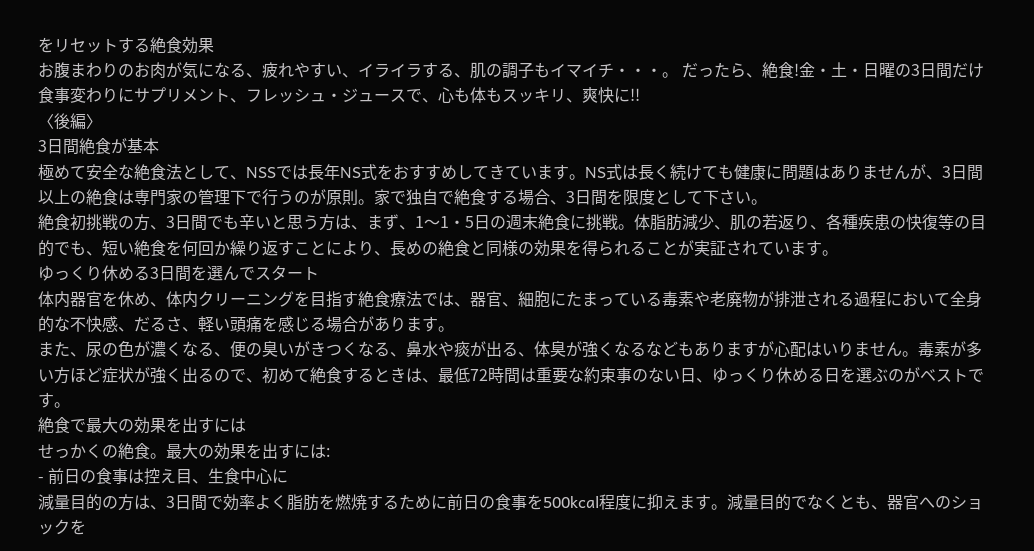をリセットする絶食効果
お腹まわりのお肉が気になる、疲れやすい、イライラする、肌の調子もイマイチ・・・。 だったら、絶食!金・土・日曜の3日間だけ食事変わりにサプリメント、フレッシュ・ジュースで、心も体もスッキリ、爽快に!!
〈後編〉
3日間絶食が基本
極めて安全な絶食法として、NSSでは長年NS式をおすすめしてきています。NS式は長く続けても健康に問題はありませんが、3日間以上の絶食は専門家の管理下で行うのが原則。家で独自で絶食する場合、3日間を限度として下さい。
絶食初挑戦の方、3日間でも辛いと思う方は、まず、1〜1・5日の週末絶食に挑戦。体脂肪減少、肌の若返り、各種疾患の快復等の目的でも、短い絶食を何回か繰り返すことにより、長めの絶食と同様の効果を得られることが実証されています。
ゆっくり休める3日間を選んでスタート
体内器官を休め、体内クリーニングを目指す絶食療法では、器官、細胞にたまっている毒素や老廃物が排泄される過程において全身的な不快感、だるさ、軽い頭痛を感じる場合があります。
また、尿の色が濃くなる、便の臭いがきつくなる、鼻水や痰が出る、体臭が強くなるなどもありますが心配はいりません。毒素が多い方ほど症状が強く出るので、初めて絶食するときは、最低72時間は重要な約束事のない日、ゆっくり休める日を選ぶのがベストです。
絶食で最大の効果を出すには
せっかくの絶食。最大の効果を出すには:
- 前日の食事は控え目、生食中心に
減量目的の方は、3日間で効率よく脂肪を燃焼するために前日の食事を500kcal程度に抑えます。減量目的でなくとも、器官へのショックを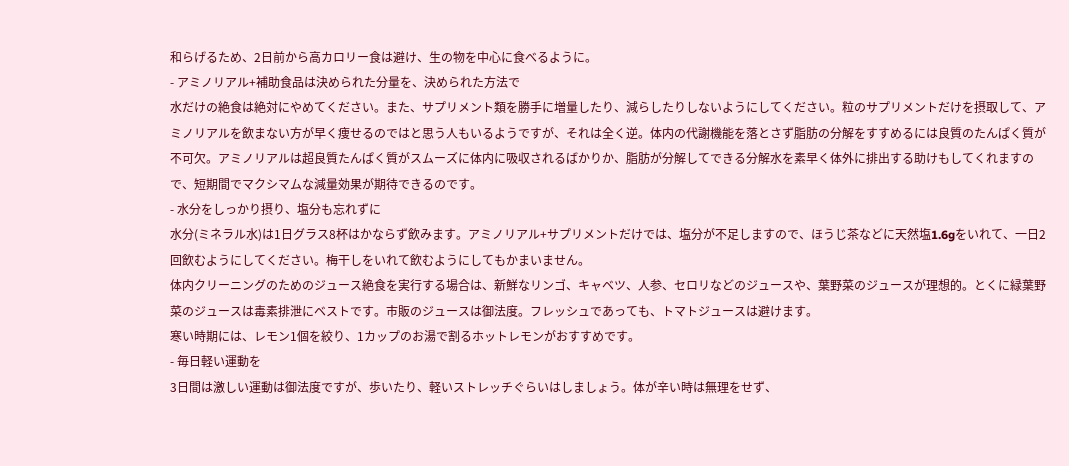和らげるため、2日前から高カロリー食は避け、生の物を中心に食べるように。
- アミノリアル+補助食品は決められた分量を、決められた方法で
水だけの絶食は絶対にやめてください。また、サプリメント類を勝手に増量したり、減らしたりしないようにしてください。粒のサプリメントだけを摂取して、アミノリアルを飲まない方が早く痩せるのではと思う人もいるようですが、それは全く逆。体内の代謝機能を落とさず脂肪の分解をすすめるには良質のたんぱく質が不可欠。アミノリアルは超良質たんぱく質がスムーズに体内に吸収されるばかりか、脂肪が分解してできる分解水を素早く体外に排出する助けもしてくれますので、短期間でマクシマムな減量効果が期待できるのです。
- 水分をしっかり摂り、塩分も忘れずに
水分(ミネラル水)は1日グラス8杯はかならず飲みます。アミノリアル+サプリメントだけでは、塩分が不足しますので、ほうじ茶などに天然塩1.6gをいれて、一日2回飲むようにしてください。梅干しをいれて飲むようにしてもかまいません。
体内クリーニングのためのジュース絶食を実行する場合は、新鮮なリンゴ、キャベツ、人参、セロリなどのジュースや、葉野菜のジュースが理想的。とくに緑葉野菜のジュースは毒素排泄にベストです。市販のジュースは御法度。フレッシュであっても、トマトジュースは避けます。
寒い時期には、レモン1個を絞り、1カップのお湯で割るホットレモンがおすすめです。
- 毎日軽い運動を
3日間は激しい運動は御法度ですが、歩いたり、軽いストレッチぐらいはしましょう。体が辛い時は無理をせず、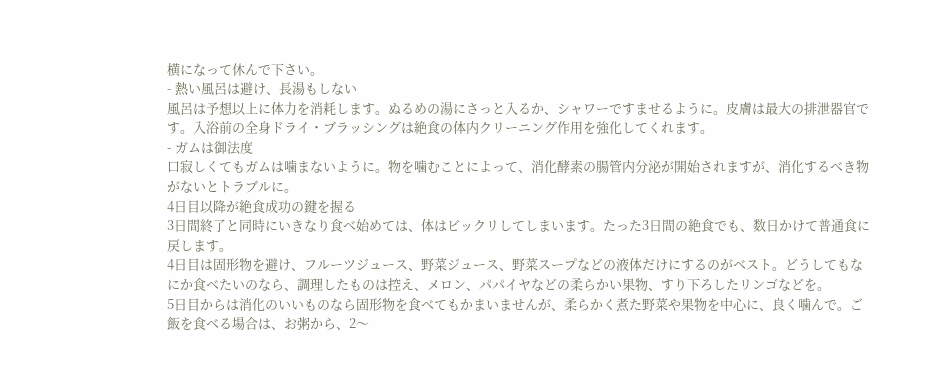横になって休んで下さい。
- 熱い風呂は避け、長湯もしない
風呂は予想以上に体力を消耗します。ぬるめの湯にさっと入るか、シャワーですませるように。皮膚は最大の排泄器官です。入浴前の全身ドライ・ブラッシングは絶食の体内クリーニング作用を強化してくれます。
- ガムは御法度
口寂しくてもガムは噛まないように。物を噛むことによって、消化酵素の腸管内分泌が開始されますが、消化するべき物がないとトラブルに。
4日目以降が絶食成功の鍵を握る
3日間終了と同時にいきなり食べ始めては、体はビックリしてしまいます。たった3日間の絶食でも、数日かけて普通食に戻します。
4日目は固形物を避け、フルーツジュース、野菜ジュース、野菜スープなどの液体だけにするのがベスト。どうしてもなにか食べたいのなら、調理したものは控え、メロン、パパイヤなどの柔らかい果物、すり下ろしたリンゴなどを。
5日目からは消化のいいものなら固形物を食べてもかまいませんが、柔らかく煮た野菜や果物を中心に、良く噛んで。ご飯を食べる場合は、お粥から、2〜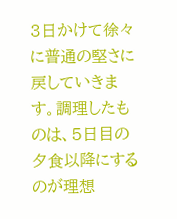3日かけて徐々に普通の堅さに戻していきます。調理したものは、5日目の夕食以降にするのが理想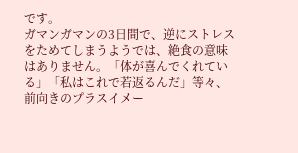です。
ガマンガマンの3日間で、逆にストレスをためてしまうようでは、絶食の意味はありません。「体が喜んでくれている」「私はこれで若返るんだ」等々、前向きのプラスイメー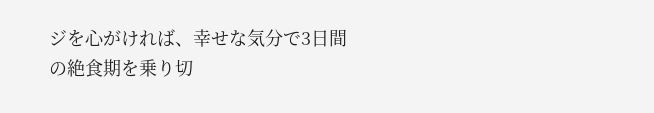ジを心がければ、幸せな気分で3日間の絶食期を乗り切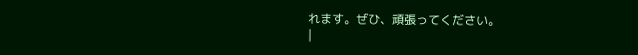れます。ぜひ、頑張ってください。
|